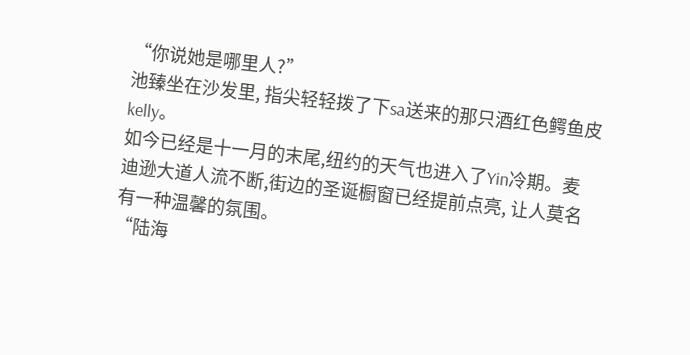“你说她是哪里人?”
池臻坐在沙发里, 指尖轻轻拨了下sa送来的那只酒红色鳄鱼皮kelly。
如今已经是十一月的末尾,纽约的天气也进入了Yin冷期。麦迪逊大道人流不断,街边的圣诞橱窗已经提前点亮, 让人莫名有一种温馨的氛围。
“陆海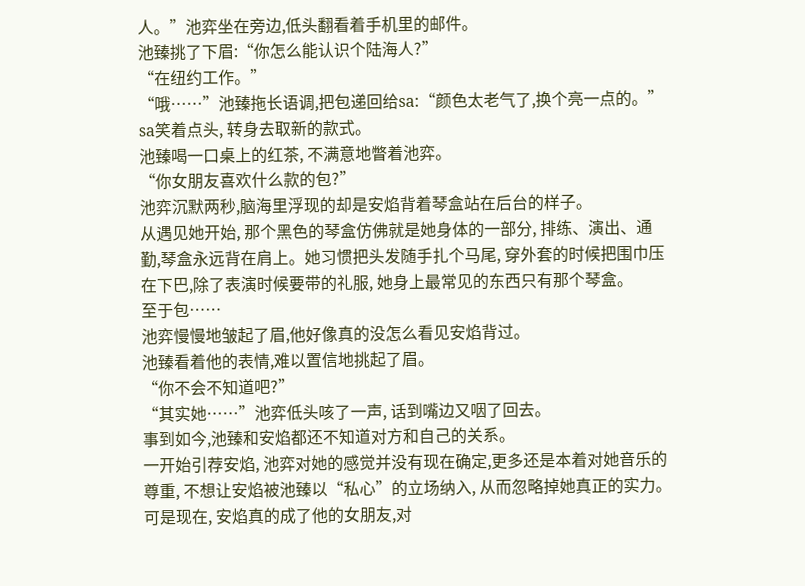人。”池弈坐在旁边,低头翻看着手机里的邮件。
池臻挑了下眉:“你怎么能认识个陆海人?”
“在纽约工作。”
“哦……”池臻拖长语调,把包递回给sa:“颜色太老气了,换个亮一点的。”
sa笑着点头, 转身去取新的款式。
池臻喝一口桌上的红茶, 不满意地瞥着池弈。
“你女朋友喜欢什么款的包?”
池弈沉默两秒,脑海里浮现的却是安焰背着琴盒站在后台的样子。
从遇见她开始, 那个黑色的琴盒仿佛就是她身体的一部分, 排练、演出、通勤,琴盒永远背在肩上。她习惯把头发随手扎个马尾, 穿外套的时候把围巾压在下巴,除了表演时候要带的礼服, 她身上最常见的东西只有那个琴盒。
至于包……
池弈慢慢地皱起了眉,他好像真的没怎么看见安焰背过。
池臻看着他的表情,难以置信地挑起了眉。
“你不会不知道吧?”
“其实她……”池弈低头咳了一声, 话到嘴边又咽了回去。
事到如今,池臻和安焰都还不知道对方和自己的关系。
一开始引荐安焰, 池弈对她的感觉并没有现在确定,更多还是本着对她音乐的尊重, 不想让安焰被池臻以“私心”的立场纳入, 从而忽略掉她真正的实力。
可是现在, 安焰真的成了他的女朋友,对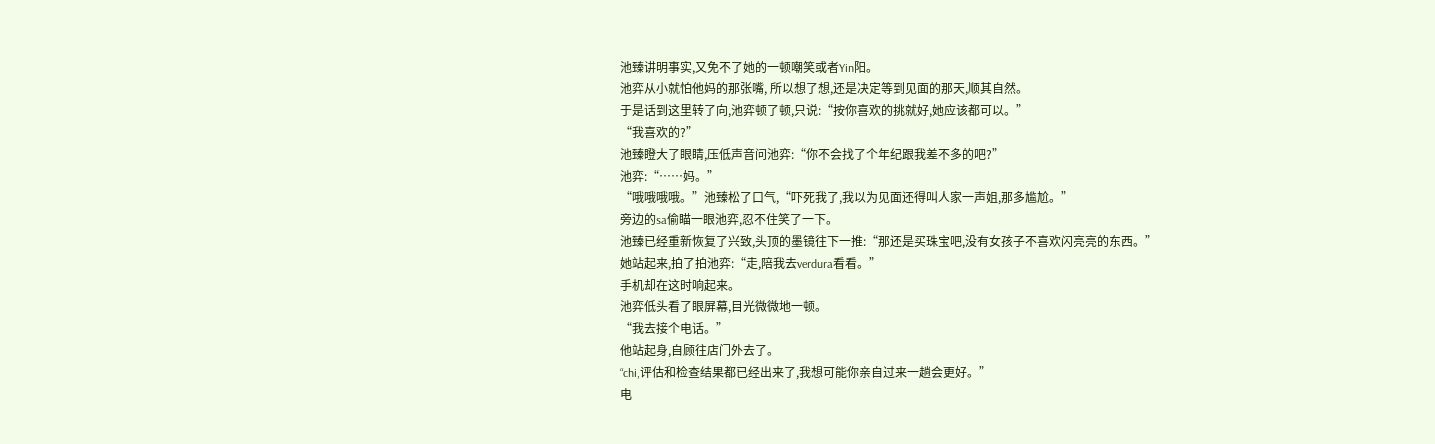池臻讲明事实,又免不了她的一顿嘲笑或者Yin阳。
池弈从小就怕他妈的那张嘴, 所以想了想,还是决定等到见面的那天,顺其自然。
于是话到这里转了向,池弈顿了顿,只说:“按你喜欢的挑就好,她应该都可以。”
“我喜欢的?”
池臻瞪大了眼睛,压低声音问池弈:“你不会找了个年纪跟我差不多的吧?”
池弈:“……妈。”
“哦哦哦哦。”池臻松了口气,“吓死我了,我以为见面还得叫人家一声姐,那多尴尬。”
旁边的sa偷瞄一眼池弈,忍不住笑了一下。
池臻已经重新恢复了兴致,头顶的墨镜往下一推:“那还是买珠宝吧,没有女孩子不喜欢闪亮亮的东西。”
她站起来,拍了拍池弈:“走,陪我去verdura看看。”
手机却在这时响起来。
池弈低头看了眼屏幕,目光微微地一顿。
“我去接个电话。”
他站起身,自顾往店门外去了。
“chi,评估和检查结果都已经出来了,我想可能你亲自过来一趟会更好。”
电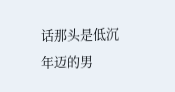话那头是低沉年迈的男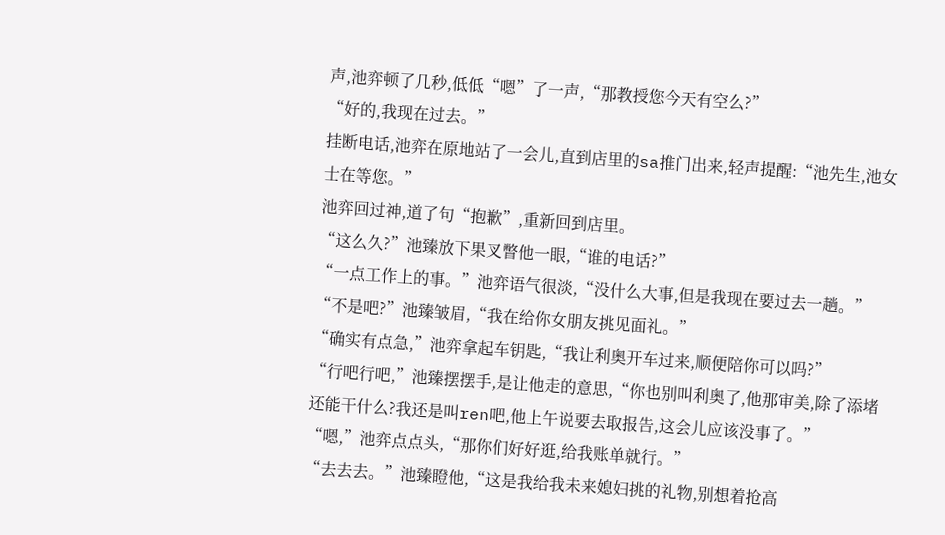声,池弈顿了几秒,低低“嗯”了一声,“那教授您今天有空么?”
“好的,我现在过去。”
挂断电话,池弈在原地站了一会儿,直到店里的sa推门出来,轻声提醒:“池先生,池女士在等您。”
池弈回过神,道了句“抱歉”,重新回到店里。
“这么久?”池臻放下果叉瞥他一眼,“谁的电话?”
“一点工作上的事。”池弈语气很淡,“没什么大事,但是我现在要过去一趟。”
“不是吧?”池臻皱眉,“我在给你女朋友挑见面礼。”
“确实有点急,”池弈拿起车钥匙,“我让利奥开车过来,顺便陪你可以吗?”
“行吧行吧,”池臻摆摆手,是让他走的意思,“你也别叫利奥了,他那审美,除了添堵还能干什么?我还是叫ren吧,他上午说要去取报告,这会儿应该没事了。”
“嗯,”池弈点点头,“那你们好好逛,给我账单就行。”
“去去去。”池臻瞪他,“这是我给我未来媳妇挑的礼物,别想着抢高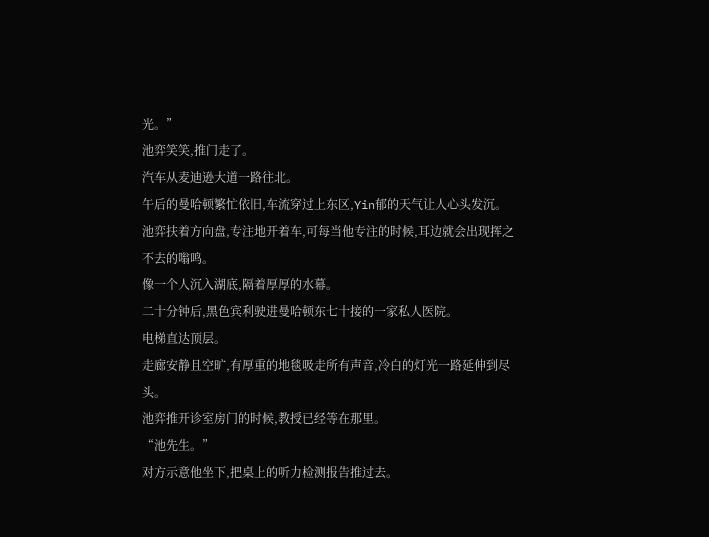光。”
池弈笑笑,推门走了。
汽车从麦迪逊大道一路往北。
午后的曼哈顿繁忙依旧,车流穿过上东区,Yin郁的天气让人心头发沉。
池弈扶着方向盘,专注地开着车,可每当他专注的时候,耳边就会出现挥之不去的嗡鸣。
像一个人沉入湖底,隔着厚厚的水幕。
二十分钟后,黑色宾利驶进曼哈顿东七十接的一家私人医院。
电梯直达顶层。
走廊安静且空旷,有厚重的地毯吸走所有声音,冷白的灯光一路延伸到尽头。
池弈推开诊室房门的时候,教授已经等在那里。
“池先生。”
对方示意他坐下,把桌上的听力检测报告推过去。